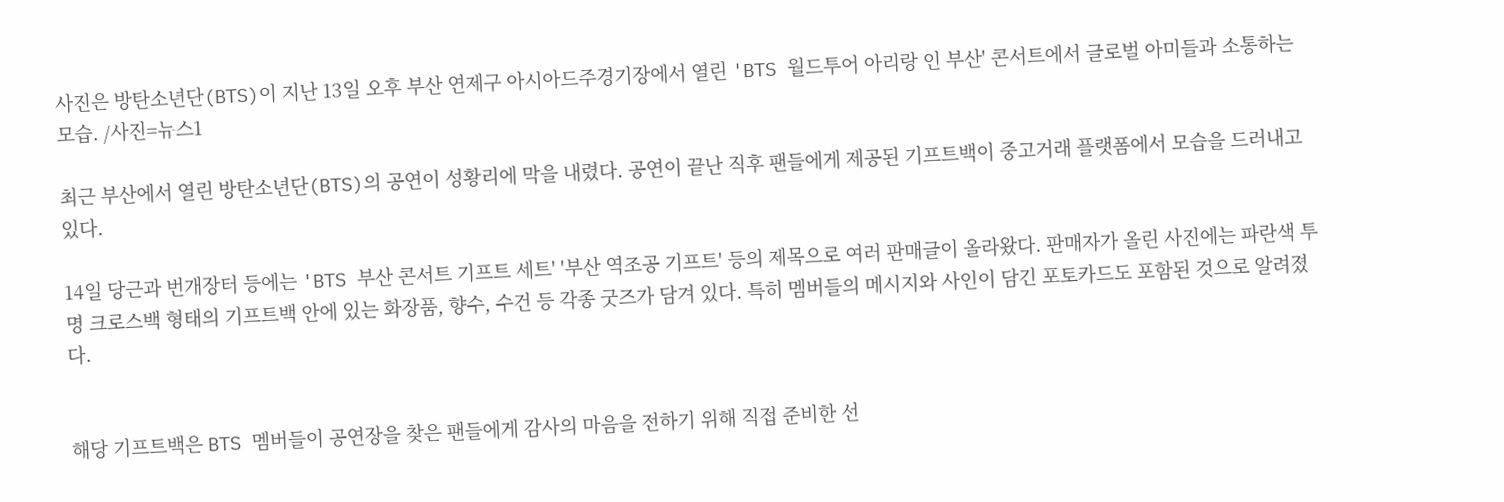사진은 방탄소년단(BTS)이 지난 13일 오후 부산 연제구 아시아드주경기장에서 열린 'BTS 월드투어 아리랑 인 부산' 콘서트에서 글로벌 아미들과 소통하는 모습. /사진=뉴스1

최근 부산에서 열린 방탄소년단(BTS)의 공연이 성황리에 막을 내렸다. 공연이 끝난 직후 팬들에게 제공된 기프트백이 중고거래 플랫폼에서 모습을 드러내고 있다.

14일 당근과 번개장터 등에는 'BTS 부산 콘서트 기프트 세트' '부산 역조공 기프트' 등의 제목으로 여러 판매글이 올라왔다. 판매자가 올린 사진에는 파란색 투명 크로스백 형태의 기프트백 안에 있는 화장품, 향수, 수건 등 각종 굿즈가 담겨 있다. 특히 멤버들의 메시지와 사인이 담긴 포토카드도 포함된 것으로 알려졌다.


해당 기프트백은 BTS 멤버들이 공연장을 찾은 팬들에게 감사의 마음을 전하기 위해 직접 준비한 선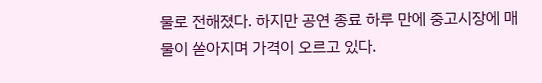물로 전해졌다. 하지만 공연 종료 하루 만에 중고시장에 매물이 쏟아지며 가격이 오르고 있다.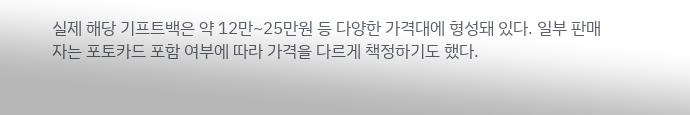실제 해당 기프트백은 약 12만~25만원 등 다양한 가격대에 형성돼 있다. 일부 판매자는 포토카드 포함 여부에 따라 가격을 다르게 책정하기도 했다.